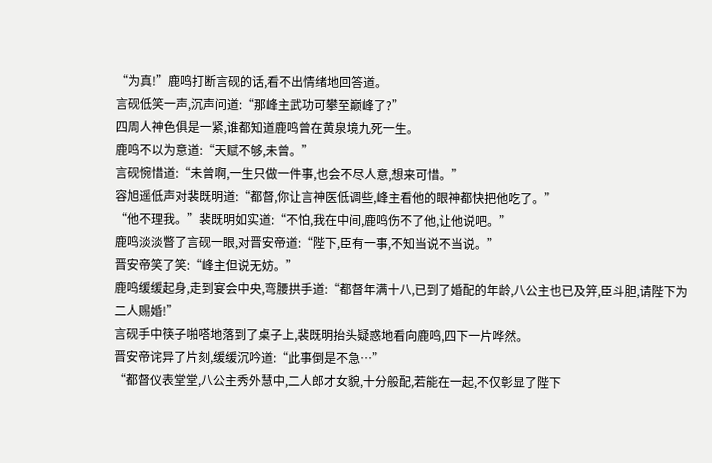“为真!”鹿鸣打断言砚的话,看不出情绪地回答道。
言砚低笑一声,沉声问道:“那峰主武功可攀至巅峰了?”
四周人神色俱是一紧,谁都知道鹿鸣曾在黄泉境九死一生。
鹿鸣不以为意道:“天赋不够,未曾。”
言砚惋惜道:“未曾啊,一生只做一件事,也会不尽人意,想来可惜。”
容旭遥低声对裴既明道:“都督,你让言神医低调些,峰主看他的眼神都快把他吃了。”
“他不理我。”裴既明如实道:“不怕,我在中间,鹿鸣伤不了他,让他说吧。”
鹿鸣淡淡瞥了言砚一眼,对晋安帝道:“陛下,臣有一事,不知当说不当说。”
晋安帝笑了笑:“峰主但说无妨。”
鹿鸣缓缓起身,走到宴会中央,弯腰拱手道:“都督年满十八,已到了婚配的年龄,八公主也已及笄,臣斗胆,请陛下为二人赐婚!”
言砚手中筷子啪嗒地落到了桌子上,裴既明抬头疑惑地看向鹿鸣,四下一片哗然。
晋安帝诧异了片刻,缓缓沉吟道:“此事倒是不急…”
“都督仪表堂堂,八公主秀外慧中,二人郎才女貌,十分般配,若能在一起,不仅彰显了陛下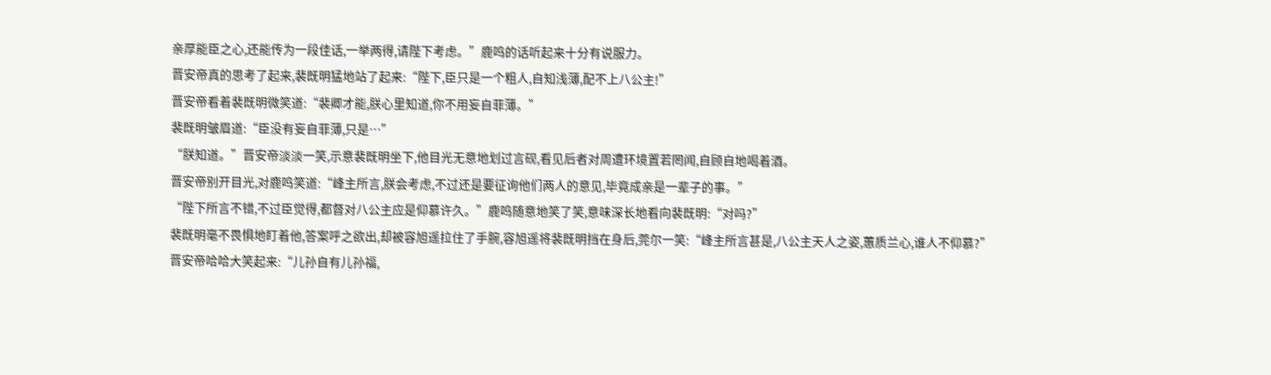亲厚能臣之心,还能传为一段佳话,一举两得,请陛下考虑。”鹿鸣的话听起来十分有说服力。
晋安帝真的思考了起来,裴既明猛地站了起来:“陛下,臣只是一个粗人,自知浅薄,配不上八公主!”
晋安帝看着裴既明微笑道:“裴卿才能,朕心里知道,你不用妄自菲薄。”
裴既明皱眉道:“臣没有妄自菲薄,只是…”
“朕知道。”晋安帝淡淡一笑,示意裴既明坐下,他目光无意地划过言砚,看见后者对周遭环境置若罔闻,自顾自地喝着酒。
晋安帝别开目光,对鹿鸣笑道:“峰主所言,朕会考虑,不过还是要征询他们两人的意见,毕竟成亲是一辈子的事。”
“陛下所言不错,不过臣觉得,都督对八公主应是仰慕许久。”鹿鸣随意地笑了笑,意味深长地看向裴既明:“对吗?”
裴既明毫不畏惧地盯着他,答案呼之欲出,却被容旭遥拉住了手腕,容旭遥将裴既明挡在身后,莞尔一笑:“峰主所言甚是,八公主天人之姿,蕙质兰心,谁人不仰慕?”
晋安帝哈哈大笑起来:“儿孙自有儿孙福,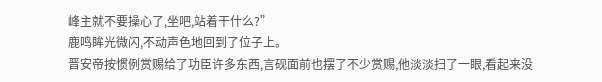峰主就不要操心了,坐吧,站着干什么?”
鹿鸣眸光微闪,不动声色地回到了位子上。
晋安帝按惯例赏赐给了功臣许多东西,言砚面前也摆了不少赏赐,他淡淡扫了一眼,看起来没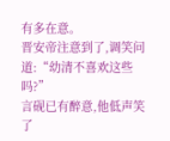有多在意。
晋安帝注意到了,调笑问道:“幼清不喜欢这些吗?”
言砚已有醉意,他低声笑了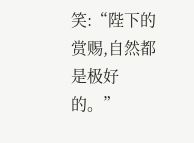笑:“陛下的赏赐,自然都是极好的。”